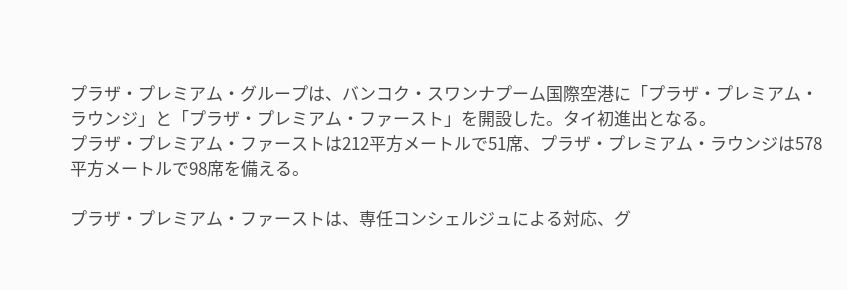プラザ・プレミアム・グループは、バンコク・スワンナプーム国際空港に「プラザ・プレミアム・ラウンジ」と「プラザ・プレミアム・ファースト」を開設した。タイ初進出となる。
プラザ・プレミアム・ファーストは212平方メートルで51席、プラザ・プレミアム・ラウンジは578平方メートルで98席を備える。

プラザ・プレミアム・ファーストは、専任コンシェルジュによる対応、グ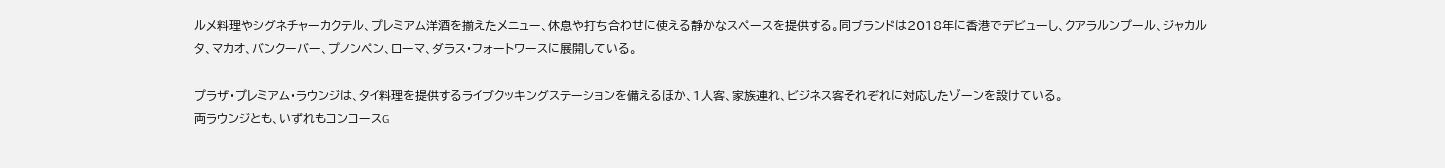ルメ料理やシグネチャーカクテル、プレミアム洋酒を揃えたメニュー、休息や打ち合わせに使える静かなスペースを提供する。同ブランドは2018年に香港でデビューし、クアラルンプール、ジャカルタ、マカオ、バンクーバー、プノンペン、ローマ、ダラス・フォートワースに展開している。

プラザ・プレミアム・ラウンジは、タイ料理を提供するライブクッキングステーションを備えるほか、1人客、家族連れ、ビジネス客それぞれに対応したゾーンを設けている。
両ラウンジとも、いずれもコンコースG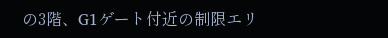の3階、G1ゲート付近の制限エリ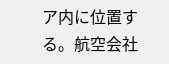ア内に位置する。航空会社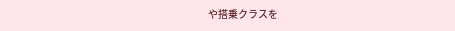や搭乗クラスを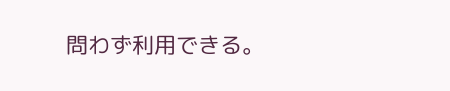問わず利用できる。